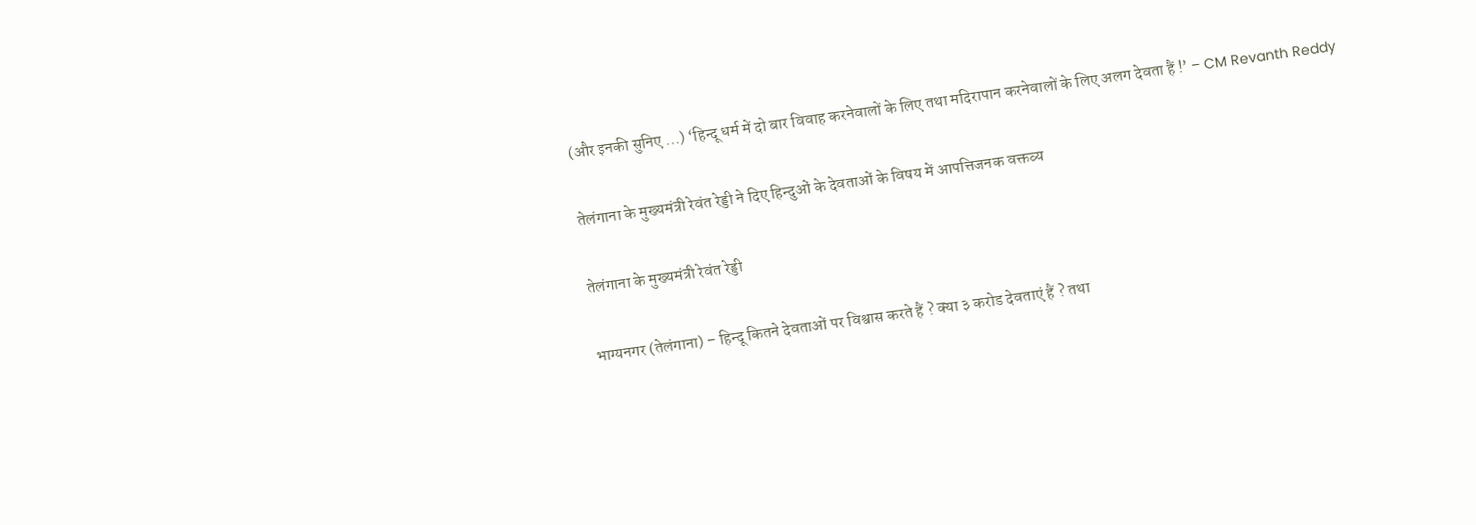(और इनकी सुनिए …) ‘हिन्दू धर्म में दो बार विवाह करनेवालों के लिए तथा मदिरापान करनेवालों के लिए अलग देवता हैं !’ – CM Revanth Reddy

तेलंगाना के मुख्यमंत्री रेवंत रेड्डी ने दिए हिन्दुओं के देवताओं के विषय में आपत्तिजनक वक्तव्य

तेलंगाना के मुख्यमंत्री रेवंत रेड्डी

भाग्यनगर (तेलंगाना) – हिन्दू कितने देवताओं पर विश्वास करते हैं ? क्या ३ करोड देवताएं हैं ? तथा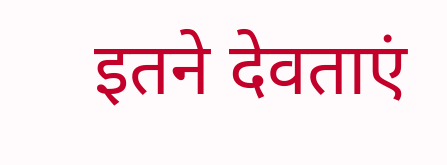इतने देवताएं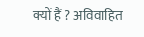क्यों हैं ? अविवाहित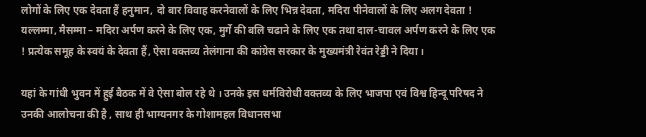लोगों के लिए एक देवता हैं हनुमान, दो बार विवाह करनेवालों के लिए भिन्न देवता, मदिरा पीनेवालों के लिए अलग देवता ! यल्लम्मा, मैसम्मा – मदिरा अर्पण करने के लिए एक, मुर्गे की बलि चढाने के लिए एक तथा दाल-चावल अर्पण करने के लिए एक ! प्रत्येक समूह के स्वयं के देवता हैं, ऐसा वक्तव्य तेलंगाना की कांग्रेस सरकार के मुख्यमंत्री रेवंत रेड्डी ने दिया ।

यहां के गांधी भुवन में हुई बैठक में वे ऐसा बोल रहे थे । उनके इस धर्मविरोधी वक्तव्य के लिए भाजपा एवं विश्व हिन्दू परिषद ने उनकी आलोचना की है , साथ ही भाग्यनगर के गोशामहल विधानसभा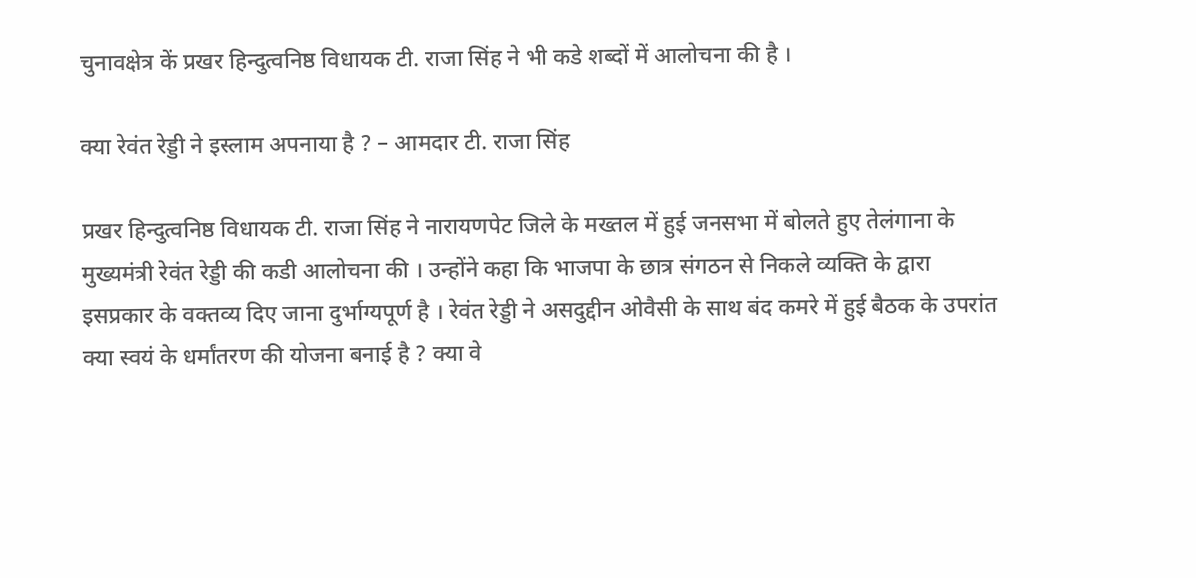चुनावक्षेत्र कें प्रखर हिन्दुत्वनिष्ठ विधायक टी. राजा सिंह ने भी कडे शब्दों में आलोचना की है ।

क्या रेवंत रेड्डी ने इस्लाम अपनाया है ? – आमदार टी. राजा सिंह

प्रखर हिन्दुत्वनिष्ठ विधायक टी. राजा सिंह ने नारायणपेट जिले के मख्तल में हुई जनसभा में बोलते हुए तेलंगाना के मुख्यमंत्री रेवंत रेड्डी की कडी आलोचना की । उन्होंने कहा कि भाजपा के छात्र संगठन से निकले व्यक्ति के द्वारा इसप्रकार के वक्तव्य दिए जाना दुर्भाग्यपूर्ण है । रेवंत रेड्डी ने असदुद्दीन ओवैसी के साथ बंद कमरे में हुई बैठक के उपरांत क्या स्वयं के धर्मांतरण की योजना बनाई है ? क्या वे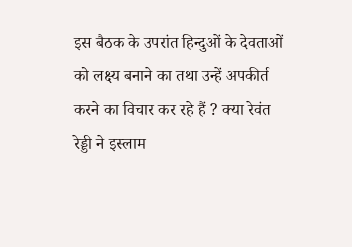इस बैठक के उपरांत हिन्दुओं के देवताओं को लक्ष्य बनाने का तथा उन्हें अपकीर्त करने का विचार कर रहे हैं ? क्या रेवंत रेड्डी ने इस्लाम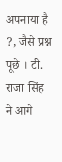अपनाया है ?, जैसे प्रश्न पूछे । टी. राजा सिंह ने आगे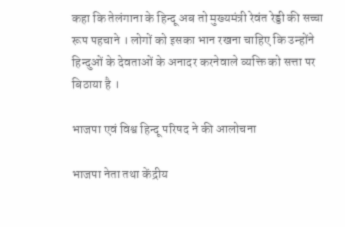कहा कि तेलंगाना के हिन्दू अब तो मुख्यमंत्री रेवंत रेड्डी की सच्चा रूप पहचाने । लोगों को इसका भान रखना चाहिए कि उन्होंने हिन्दुओं के देवताओं के अनादर करनेवाले व्यक्ति को सत्ता पर बिठाया है ।

भाजपा एवं विश्व हिन्दू परिषद ने की आलोचना

भाजपा नेता तथा केंद्रीय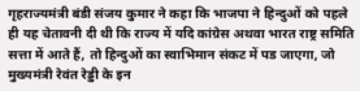गृहराज्यमंत्री बंडी संजय कुमार ने कहा कि भाजपा ने हिन्दुओं को पहले ही यह चेतावनी दी थी कि राज्य में यदि कांग्रेस अथवा भारत राष्ट्र समिति सत्ता में आते हैं, तो हिन्दुओं का स्वाभिमान संकट में पड जाएगा, जो मुख्यमंत्री रेवंत रेड्डी के इन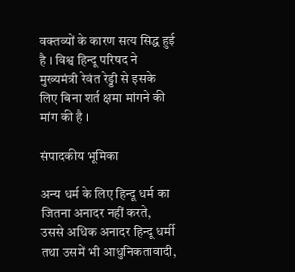वक्तव्यों के कारण सत्य सिद्ध हुई है । विश्व हिन्दू परिषद ने मुख्यमंत्री रेवंत रेड्डी से इसके लिए बिना शर्त क्षमा मांगने की मांग की है ।

संपादकीय भूमिका

अन्य धर्म के लिए हिन्दू धर्म का जितना अनादर नहीं करते, उससे अधिक अनादर हिन्दू धर्मी तथा उसमें भी आधुनिकतावादी,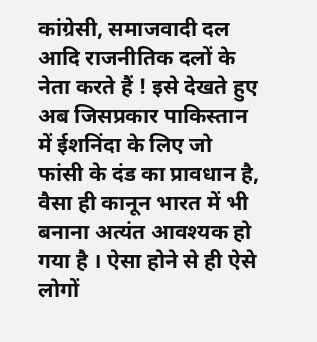कांग्रेसी, समाजवादी दल आदि राजनीतिक दलों के नेता करते हैं ! इसे देखते हुए अब जिसप्रकार पाकिस्तान में ईशनिंदा के लिए जो फांसी के दंड का प्रावधान है, वैसा ही कानून भारत में भी बनाना अत्यंत आवश्यक हो गया है । ऐसा होने से ही ऐसे लोगों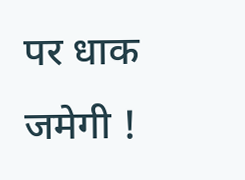पर धाक जमेगी !